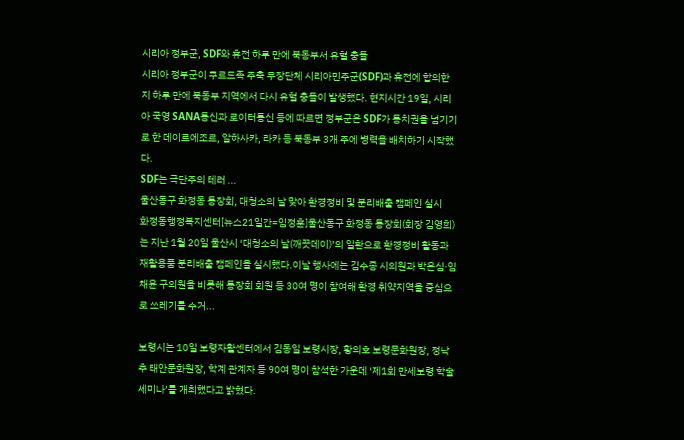시리아 정부군, SDF와 휴전 하루 만에 북동부서 유혈 충돌
시리아 정부군이 쿠르드족 주축 무장단체 시리아민주군(SDF)과 휴전에 합의한 지 하루 만에 북동부 지역에서 다시 유혈 충돌이 발생했다. 현지시간 19일, 시리아 국영 SANA통신과 로이터통신 등에 따르면 정부군은 SDF가 통치권을 넘기기로 한 데이르에조르, 알하사카, 라카 등 북동부 3개 주에 병력을 배치하기 시작했다.
SDF는 극단주의 테러 ...
울산동구 화정동 통장회, 대청소의 날 맞아 환경정비 및 분리배출 캠페인 실시
화정동행정복지센터[뉴스21일간=임정훈]울산동구 화정동 통장회(회장 김영희)는 지난 1월 20일 울산시 ‘대청소의 날(깨끗데이)’의 일환으로 환경정비 활동과 재활용품 분리배출 캠페인을 실시했다.이날 행사에는 김수종 시의원과 박은심·임채윤 구의원을 비롯해 통장회 회원 등 30여 명이 참여해 환경 취약지역을 중심으로 쓰레기를 수거...

보령시는 10일 보령자활센터에서 김동일 보령시장, 황의호 보령문화원장, 정낙추 태안문화원장, 학계 관계자 등 90여 명이 참석한 가운데 ‘제1회 만세보령 학술세미나’를 개최했다고 밝혔다.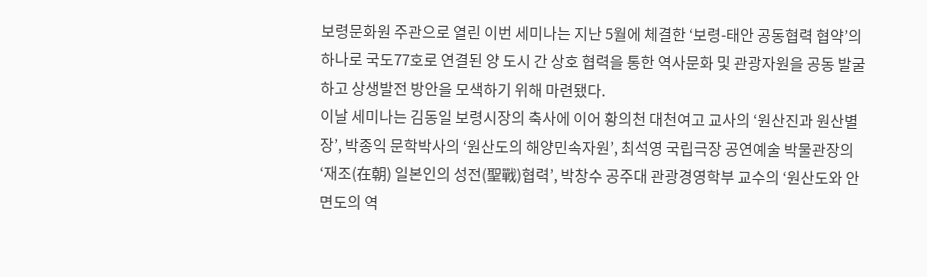보령문화원 주관으로 열린 이번 세미나는 지난 5월에 체결한 ‘보령-태안 공동협력 협약’의 하나로 국도77호로 연결된 양 도시 간 상호 협력을 통한 역사문화 및 관광자원을 공동 발굴하고 상생발전 방안을 모색하기 위해 마련됐다.
이날 세미나는 김동일 보령시장의 축사에 이어 황의천 대천여고 교사의 ‘원산진과 원산별장’, 박종익 문학박사의 ‘원산도의 해양민속자원’, 최석영 국립극장 공연예술 박물관장의 ‘재조(在朝) 일본인의 성전(聖戰)협력’, 박창수 공주대 관광경영학부 교수의 ‘원산도와 안면도의 역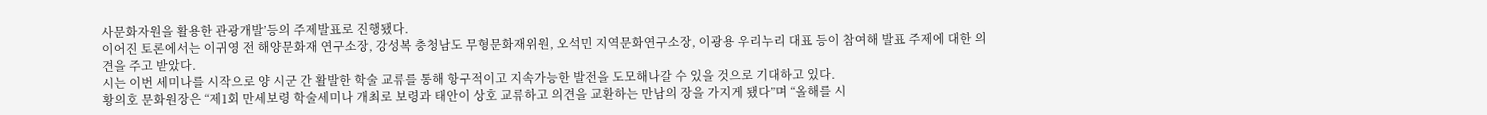사문화자원을 활용한 관광개발’등의 주제발표로 진행됐다.
이어진 토론에서는 이귀영 전 해양문화재 연구소장, 강성복 충청남도 무형문화재위원, 오석민 지역문화연구소장, 이광용 우리누리 대표 등이 참여해 발표 주제에 대한 의견을 주고 받았다.
시는 이번 세미나를 시작으로 양 시군 간 활발한 학술 교류를 통해 항구적이고 지속가능한 발전을 도모해나갈 수 있을 것으로 기대하고 있다.
황의호 문화원장은 “제1회 만세보령 학술세미나 개최로 보령과 태안이 상호 교류하고 의견을 교환하는 만남의 장을 가지게 됐다”며 “올해를 시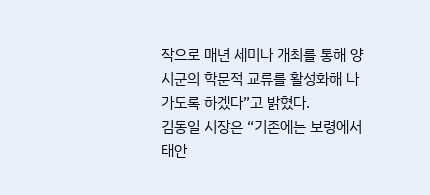작으로 매년 세미나 개최를 통해 양 시군의 학문적 교류를 활성화해 나가도록 하겠다”고 밝혔다.
김동일 시장은 “기존에는 보령에서 태안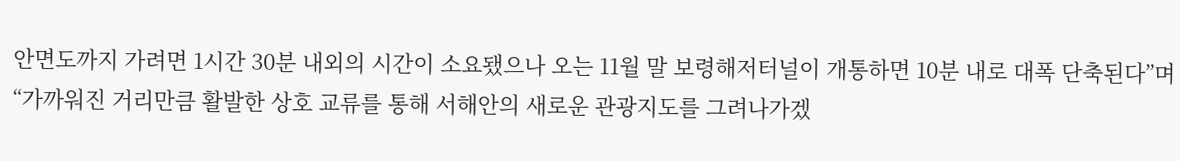안면도까지 가려면 1시간 30분 내외의 시간이 소요됐으나 오는 11월 말 보령해저터널이 개통하면 10분 내로 대폭 단축된다”며 “가까워진 거리만큼 활발한 상호 교류를 통해 서해안의 새로운 관광지도를 그려나가겠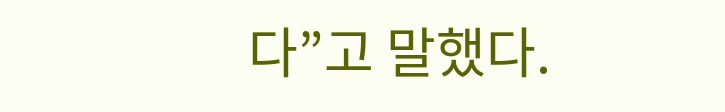다”고 말했다.